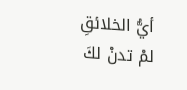أيُّ الخلائقِ لمْ تدنْ لكَ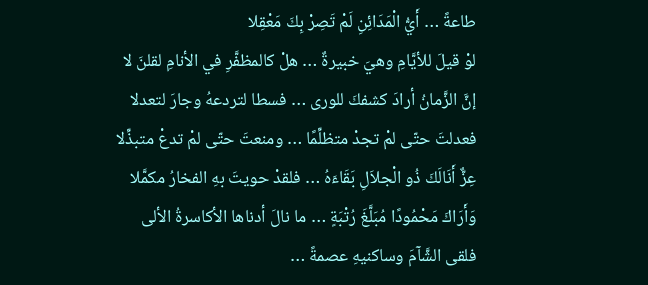طاعةً … أَيُّ الْمَدَائِنِ لَمْ تَصِرْ بِكَ مَعْقِلا
لوْ قيلَ للأيَّامِ وهيَ خبيرةٌ … هلْ كالمظفَّرِ في الأنامِ لقلنَ لا
إنَّ الزَّمانُ أرادَ كشفكَ للورى … فسطا لتردعهُ وجارَ لتعدلا
فعدلتَ حتّى لمْ تجدْ متظلِّمًا … ومنعتَ حتّى لمْ تدعْ متبذِّلا
عِزٌّ أَنَالَكَ ذُو الْجلاَلِ بَقَاءَهُ … فلقدْ حويتَ بهِ الفخارُ مكمَّلا
وَأَرَاكَ مَحْمُودًا مُبَلَّغَ رُتْبَةٍ … ما نالَ أدناها الأكاسرةُ الألى
فلقى الشَّآمَ وساكنيهِ عصمةً …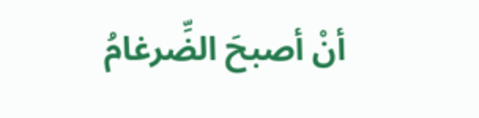أنْ أصبحَ الضِّرغامُ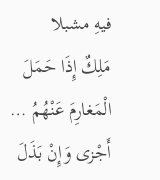فيهِ مشبلا
مَلِكٌ إِذَا حَمَلَ الْمَغارِمَ عَنْهُمُ … أَجْزى وَإِنْ بَذَلَ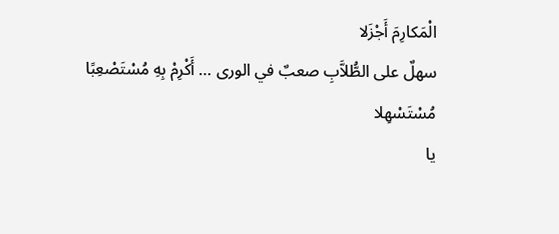الْمَكارِمَ أَجْزَلا
سهلٌ على الطُّلاَّبِ صعبٌ في الورى … أَكْرِمْ بِهِ مُسْتَصْعِبًا مُسْتَسْهِلا
يا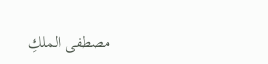مصطفى الملكِ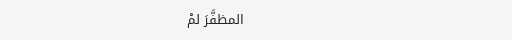المظفَّرَ لمْ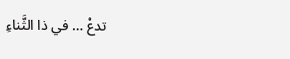تدعْ … في ذا الثَّناءِ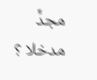مجدٍّ مدخلا ؟